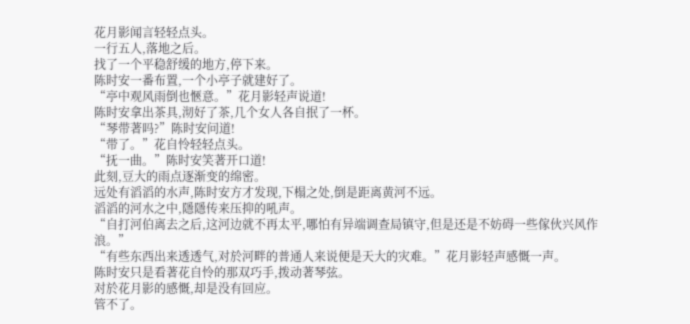花月影闻言轻轻点头。
一行五人,落地之后。
找了一个平稳舒缓的地方,停下来。
陈时安一番布置,一个小亭子就建好了。
“亭中观风雨倒也愜意。”花月影轻声说道!
陈时安拿出茶具,沏好了茶,几个女人各自抿了一杯。
“琴带著吗?”陈时安问道!
“带了。”花自怜轻轻点头。
“抚一曲。”陈时安笑著开口道!
此刻,豆大的雨点逐渐变的绵密。
远处有滔滔的水声,陈时安方才发现,下榻之处,倒是距离黄河不远。
滔滔的河水之中,隱隱传来压抑的吼声。
“自打河伯离去之后,这河边就不再太平,哪怕有异端调查局镇守,但是还是不妨碍一些傢伙兴风作浪。”
“有些东西出来透透气,对於河畔的普通人来说便是天大的灾难。”花月影轻声感慨一声。
陈时安只是看著花自怜的那双巧手,拨动著琴弦。
对於花月影的感慨,却是没有回应。
管不了。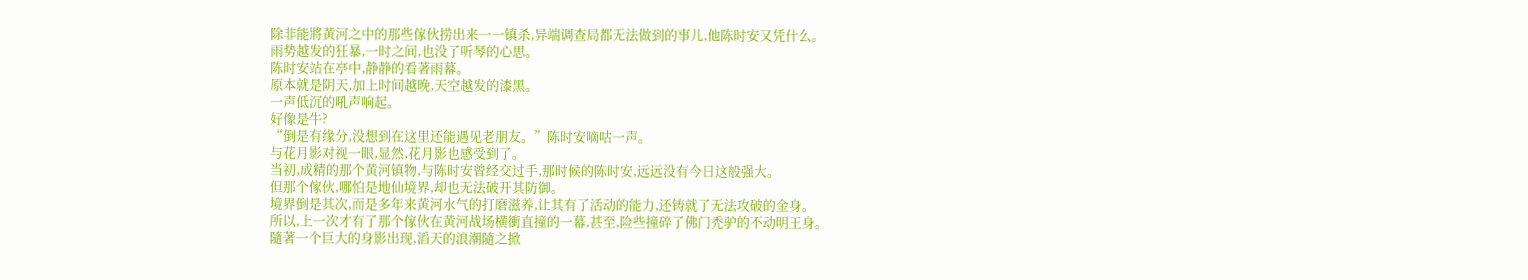除非能將黄河之中的那些傢伙捞出来一一镇杀,异端调查局都无法做到的事儿,他陈时安又凭什么。
雨势越发的狂暴,一时之间,也没了听琴的心思。
陈时安站在亭中,静静的看著雨幕。
原本就是阴天,加上时间越晚,天空越发的漆黑。
一声低沉的吼声响起。
好像是牛?
“倒是有缘分,没想到在这里还能遇见老朋友。”陈时安嘀咕一声。
与花月影对视一眼,显然,花月影也感受到了。
当初,成精的那个黄河镇物,与陈时安曾经交过手,那时候的陈时安,远远没有今日这般强大。
但那个傢伙,哪怕是地仙境界,却也无法破开其防御。
境界倒是其次,而是多年来黄河水气的打磨滋养,让其有了活动的能力,还铸就了无法攻破的金身。
所以,上一次才有了那个傢伙在黄河战场横衝直撞的一幕,甚至,险些撞碎了佛门禿驴的不动明王身。
隨著一个巨大的身影出现,滔天的浪潮隨之掀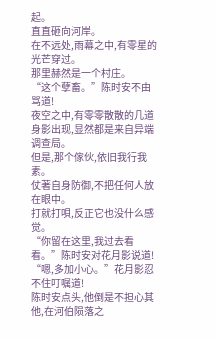起。
直直砸向河岸。
在不远处,雨幕之中,有零星的光芒穿过。
那里赫然是一个村庄。
“这个孽畜。”陈时安不由骂道!
夜空之中,有零零散散的几道身影出现,显然都是来自异端调查局。
但是,那个傢伙,依旧我行我素。
仗著自身防御,不把任何人放在眼中。
打就打唄,反正它也没什么感觉。
“你留在这里,我过去看看。”陈时安对花月影说道!
“嗯,多加小心。”花月影忍不住叮嘱道!
陈时安点头,他倒是不担心其他,在河伯陨落之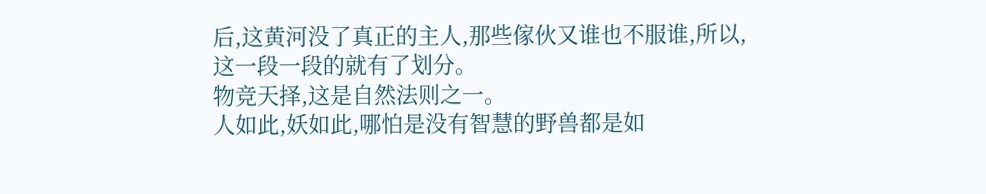后,这黄河没了真正的主人,那些傢伙又谁也不服谁,所以,这一段一段的就有了划分。
物竞天择,这是自然法则之一。
人如此,妖如此,哪怕是没有智慧的野兽都是如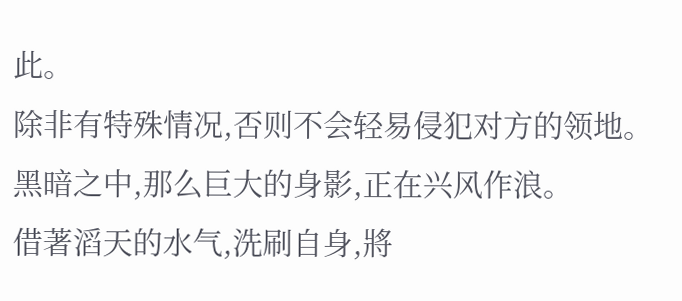此。
除非有特殊情况,否则不会轻易侵犯对方的领地。
黑暗之中,那么巨大的身影,正在兴风作浪。
借著滔天的水气,洗刷自身,將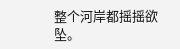整个河岸都摇摇欲坠。